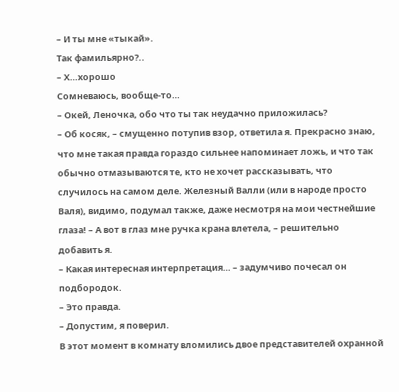– И ты мне «тыкай».
Так фамильярно?..
– Х…хорошо
Сомневаюсь, вообще-то…
– Окей, Леночка, обо что ты так неудачно приложилась?
– Об косяк, – смущенно потупив взор, ответила я. Прекрасно знаю, что мне такая правда гораздо сильнее напоминает ложь, и что так обычно отмазываются те, кто не хочет рассказывать, что случилось на самом деле. Железный Валли (или в народе просто Валя), видимо, подумал также, даже несмотря на мои честнейшие глаза! – А вот в глаз мне ручка крана влетела, – решительно добавить я.
– Какая интересная интерпретация… – задумчиво почесал он подбородок.
– Это правда.
– Допустим, я поверил.
В этот момент в комнату вломились двое представителей охранной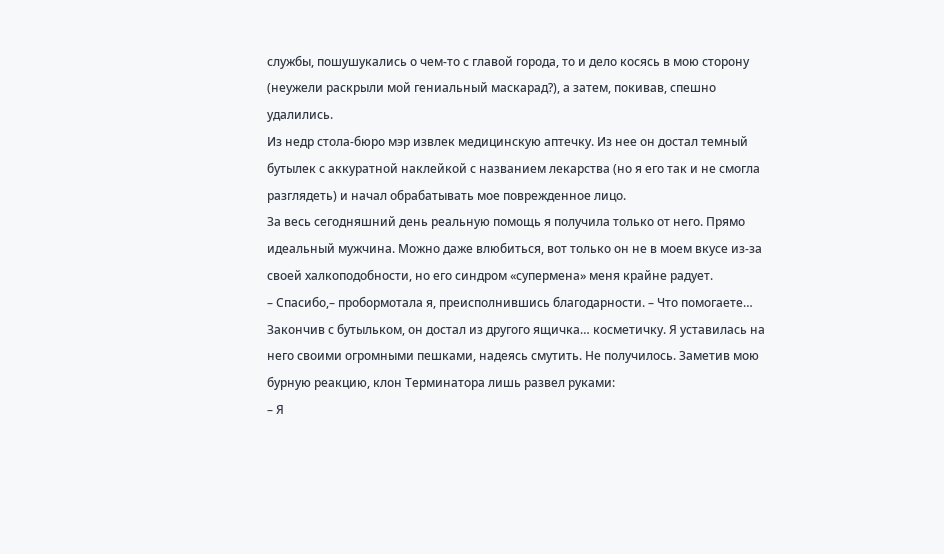службы, пошушукались о чем-то с главой города, то и дело косясь в мою сторону (неужели раскрыли мой гениальный маскарад?), а затем, покивав, спешно удалились.
Из недр стола-бюро мэр извлек медицинскую аптечку. Из нее он достал темный бутылек с аккуратной наклейкой с названием лекарства (но я его так и не смогла разглядеть) и начал обрабатывать мое поврежденное лицо.
За весь сегодняшний день реальную помощь я получила только от него. Прямо идеальный мужчина. Можно даже влюбиться, вот только он не в моем вкусе из-за своей халкоподобности, но его синдром «супермена» меня крайне радует.
– Спасибо,– пробормотала я, преисполнившись благодарности. – Что помогаете…
Закончив с бутыльком, он достал из другого ящичка… косметичку. Я уставилась на него своими огромными пешками, надеясь смутить. Не получилось. Заметив мою бурную реакцию, клон Терминатора лишь развел руками:
– Я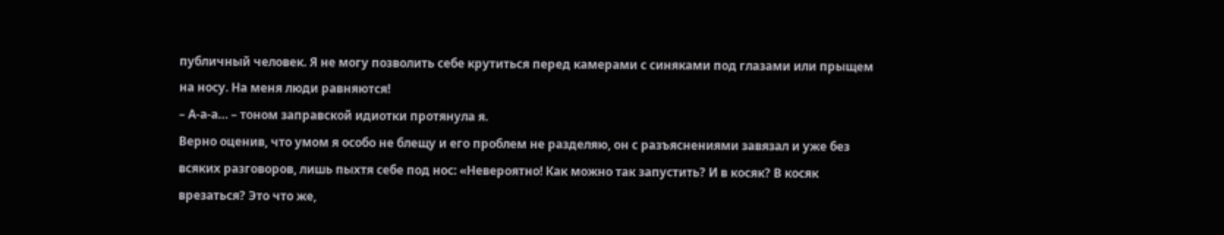публичный человек. Я не могу позволить себе крутиться перед камерами с синяками под глазами или прыщем на носу. На меня люди равняются!
– А-а-а… – тоном заправской идиотки протянула я.
Верно оценив, что умом я особо не блещу и его проблем не разделяю, он с разъяснениями завязал и уже без всяких разговоров, лишь пыхтя себе под нос: «Невероятно! Как можно так запустить? И в косяк? В косяк врезаться? Это что же,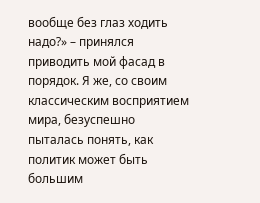вообще без глаз ходить надо?» – принялся приводить мой фасад в порядок. Я же, со своим классическим восприятием мира, безуспешно пыталась понять, как политик может быть большим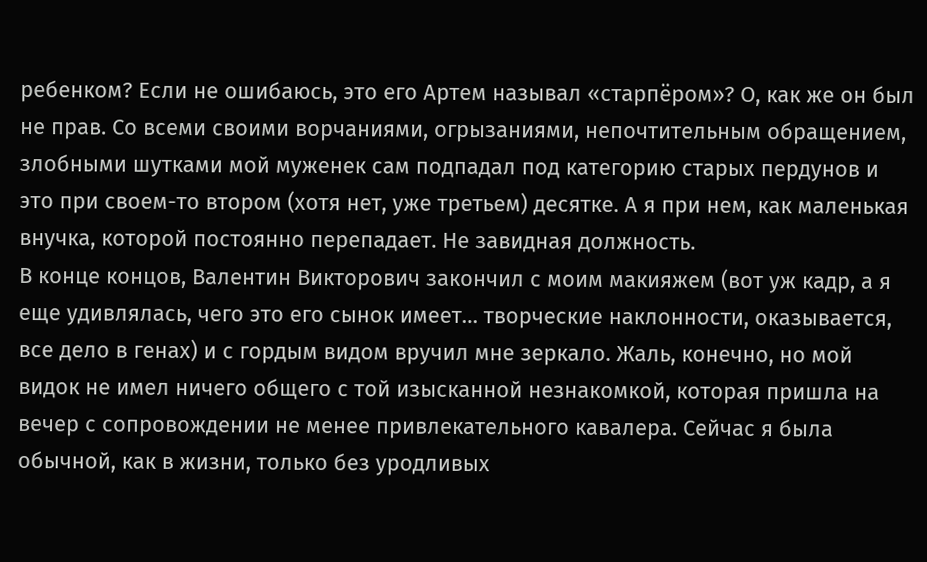ребенком? Если не ошибаюсь, это его Артем называл «старпёром»? О, как же он был не прав. Со всеми своими ворчаниями, огрызаниями, непочтительным обращением, злобными шутками мой муженек сам подпадал под категорию старых пердунов и это при своем-то втором (хотя нет, уже третьем) десятке. А я при нем, как маленькая внучка, которой постоянно перепадает. Не завидная должность.
В конце концов, Валентин Викторович закончил с моим макияжем (вот уж кадр, а я еще удивлялась, чего это его сынок имеет… творческие наклонности, оказывается, все дело в генах) и с гордым видом вручил мне зеркало. Жаль, конечно, но мой видок не имел ничего общего с той изысканной незнакомкой, которая пришла на вечер с сопровождении не менее привлекательного кавалера. Сейчас я была обычной, как в жизни, только без уродливых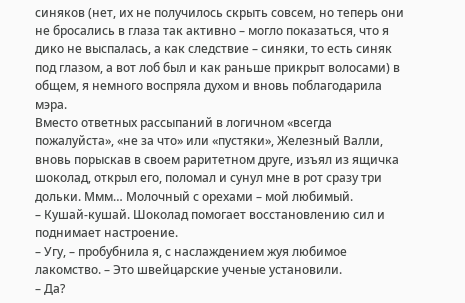синяков (нет, их не получилось скрыть совсем, но теперь они не бросались в глаза так активно – могло показаться, что я дико не выспалась, а как следствие – синяки, то есть синяк под глазом, а вот лоб был и как раньше прикрыт волосами) в общем, я немного воспряла духом и вновь поблагодарила мэра.
Вместо ответных рассыпаний в логичном «всегда пожалуйста», «не за что» или «пустяки», Железный Валли, вновь порыскав в своем раритетном друге, изъял из ящичка шоколад, открыл его, поломал и сунул мне в рот сразу три дольки. Ммм… Молочный с орехами – мой любимый.
– Кушай-кушай. Шоколад помогает восстановлению сил и поднимает настроение.
– Угу, – пробубнила я, с наслаждением жуя любимое лакомство. – Это швейцарские ученые установили.
– Да?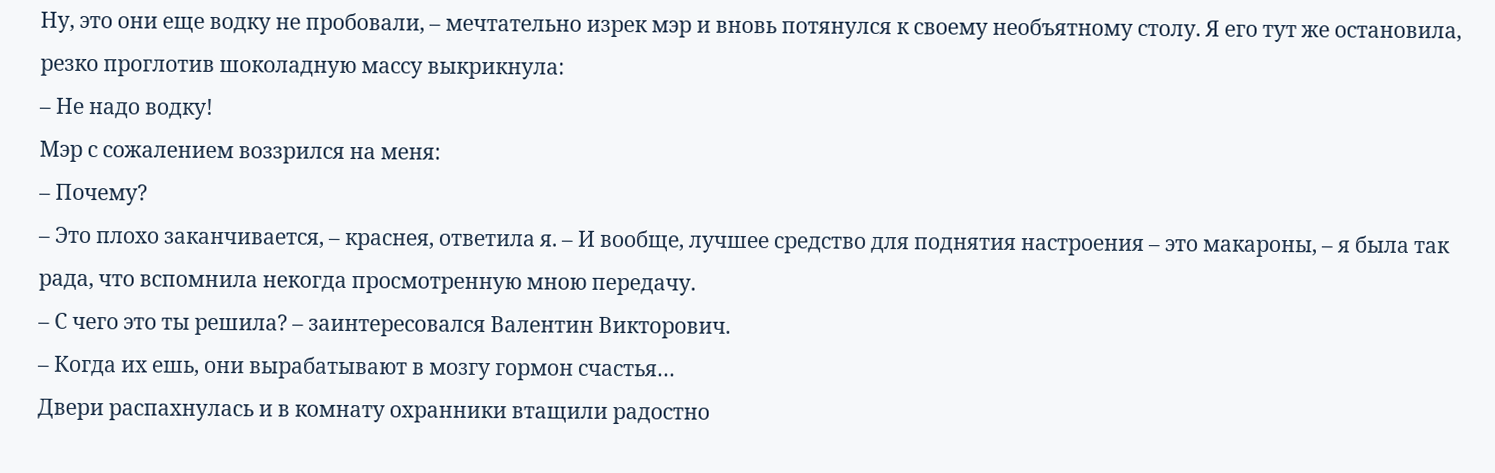Ну, это они еще водку не пробовали, – мечтательно изрек мэр и вновь потянулся к своему необъятному столу. Я его тут же остановила, резко проглотив шоколадную массу выкрикнула:
– Не надо водку!
Мэр с сожалением воззрился на меня:
– Почему?
– Это плохо заканчивается, – краснея, ответила я. – И вообще, лучшее средство для поднятия настроения – это макароны, – я была так рада, что вспомнила некогда просмотренную мною передачу.
– С чего это ты решила? – заинтересовался Валентин Викторович.
– Когда их ешь, они вырабатывают в мозгу гормон счастья…
Двери распахнулась и в комнату охранники втащили радостно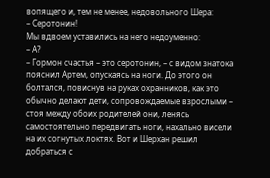вопящего и, тем не менее, недовольного Шера:
– Серотонин!
Мы вдвоем уставились на него недоуменно:
– А?
– Гормон счастья – это серотонин, – с видом знатока пояснил Артем, опускаясь на ноги. До этого он болтался, повиснув на руках охранников, как это обычно делают дети, сопровождаемые взрослыми – стоя между обоих родителей они, ленясь самостоятельно передвигать ноги, нахально висели на их согнутых локтях. Вот и Шерхан решил добраться с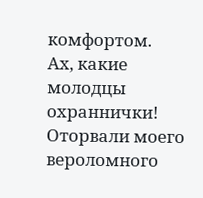комфортом.
Ах, какие молодцы охраннички! Оторвали моего вероломного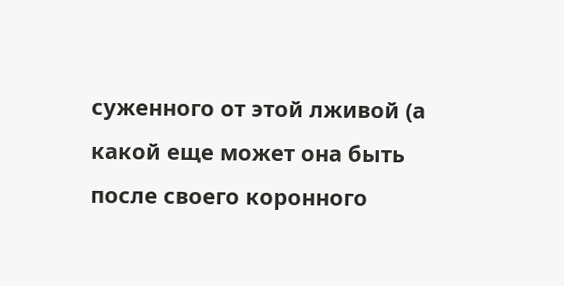суженного от этой лживой (а какой еще может она быть после своего коронного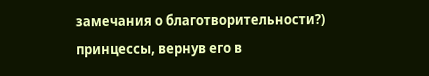замечания о благотворительности?) принцессы, вернув его в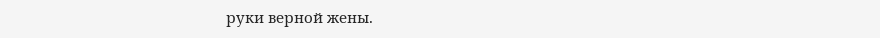руки верной жены.